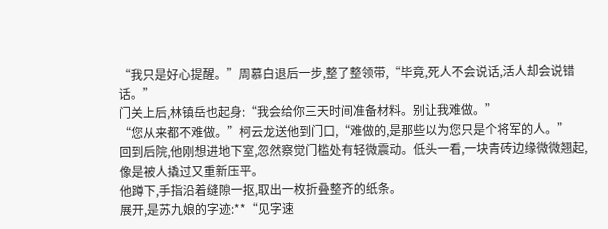“我只是好心提醒。”周慕白退后一步,整了整领带,“毕竟,死人不会说话,活人却会说错话。”
门关上后,林镇岳也起身:“我会给你三天时间准备材料。别让我难做。”
“您从来都不难做。”柯云龙送他到门口,“难做的,是那些以为您只是个将军的人。”
回到后院,他刚想进地下室,忽然察觉门槛处有轻微震动。低头一看,一块青砖边缘微微翘起,像是被人撬过又重新压平。
他蹲下,手指沿着缝隙一抠,取出一枚折叠整齐的纸条。
展开,是苏九娘的字迹:**“见字速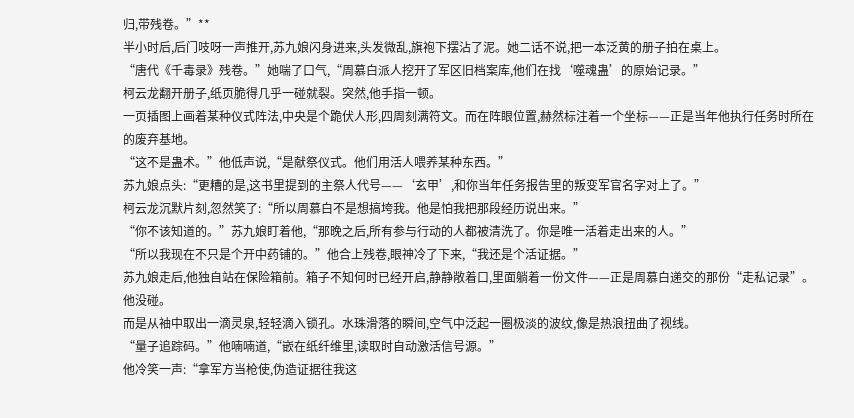归,带残卷。”**
半小时后,后门吱呀一声推开,苏九娘闪身进来,头发微乱,旗袍下摆沾了泥。她二话不说,把一本泛黄的册子拍在桌上。
“唐代《千毒录》残卷。”她喘了口气,“周慕白派人挖开了军区旧档案库,他们在找‘噬魂蛊’的原始记录。”
柯云龙翻开册子,纸页脆得几乎一碰就裂。突然,他手指一顿。
一页插图上画着某种仪式阵法,中央是个跪伏人形,四周刻满符文。而在阵眼位置,赫然标注着一个坐标——正是当年他执行任务时所在的废弃基地。
“这不是蛊术。”他低声说,“是献祭仪式。他们用活人喂养某种东西。”
苏九娘点头:“更糟的是,这书里提到的主祭人代号——‘玄甲’,和你当年任务报告里的叛变军官名字对上了。”
柯云龙沉默片刻,忽然笑了:“所以周慕白不是想搞垮我。他是怕我把那段经历说出来。”
“你不该知道的。”苏九娘盯着他,“那晚之后,所有参与行动的人都被清洗了。你是唯一活着走出来的人。”
“所以我现在不只是个开中药铺的。”他合上残卷,眼神冷了下来,“我还是个活证据。”
苏九娘走后,他独自站在保险箱前。箱子不知何时已经开启,静静敞着口,里面躺着一份文件——正是周慕白递交的那份“走私记录”。
他没碰。
而是从袖中取出一滴灵泉,轻轻滴入锁孔。水珠滑落的瞬间,空气中泛起一圈极淡的波纹,像是热浪扭曲了视线。
“量子追踪码。”他喃喃道,“嵌在纸纤维里,读取时自动激活信号源。”
他冷笑一声:“拿军方当枪使,伪造证据往我这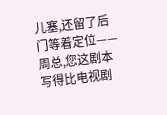儿塞,还留了后门等着定位——周总,您这剧本写得比电视剧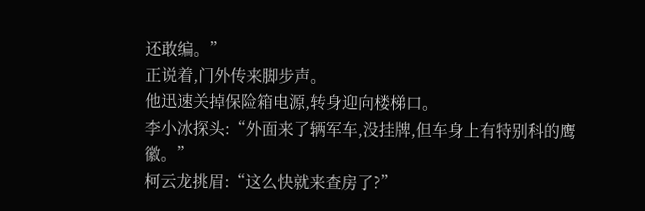还敢编。”
正说着,门外传来脚步声。
他迅速关掉保险箱电源,转身迎向楼梯口。
李小冰探头:“外面来了辆军车,没挂牌,但车身上有特别科的鹰徽。”
柯云龙挑眉:“这么快就来查房了?”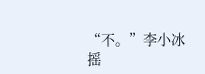“不。”李小冰摇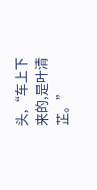头,“车上下来的,是叶清芷。”